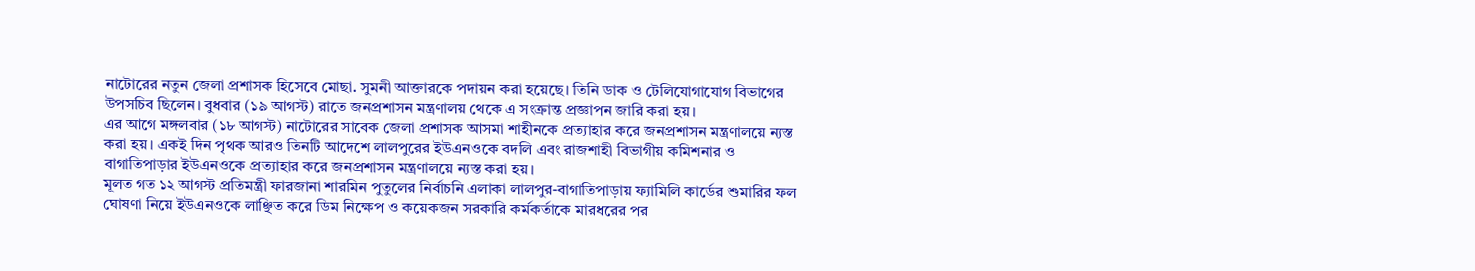নাটোরের নতুন জেলা প্রশাসক হিসেবে মোছা. সুমনী আক্তারকে পদায়ন করা হয়েছে। তিনি ডাক ও টেলিযোগাযোগ বিভাগের উপসচিব ছিলেন। বুধবার (১৯ আগস্ট) রাতে জনপ্রশাসন মন্ত্রণালয় থেকে এ সংক্রান্ত প্রজ্ঞাপন জারি করা হয়।
এর আগে মঙ্গলবার (১৮ আগস্ট) নাটোরের সাবেক জেলা প্রশাসক আসমা শাহীনকে প্রত্যাহার করে জনপ্রশাসন মন্ত্রণালয়ে ন্যস্ত করা হয়। একই দিন পৃথক আরও তিনটি আদেশে লালপুরের ইউএনওকে বদলি এবং রাজশাহী বিভাগীয় কমিশনার ও বাগাতিপাড়ার ইউএনওকে প্রত্যাহার করে জনপ্রশাসন মন্ত্রণালয়ে ন্যস্ত করা হয়।
মূলত গত ১২ আগস্ট প্রতিমন্ত্রী ফারজানা শারমিন পুতুলের নির্বাচনি এলাকা লালপুর-বাগাতিপাড়ায় ফ্যামিলি কার্ডের শুমারির ফল ঘোষণা নিয়ে ইউএনওকে লাঞ্ছিত করে ডিম নিক্ষেপ ও কয়েকজন সরকারি কর্মকর্তাকে মারধরের পর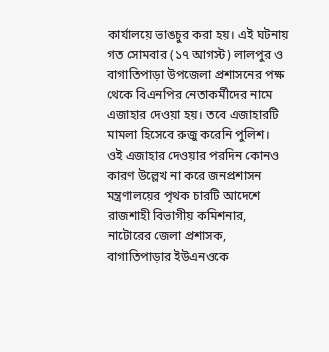কার্যালয়ে ভাঙচুর করা হয়। এই ঘটনায় গত সোমবার (১৭ আগস্ট) লালপুর ও বাগাতিপাড়া উপজেলা প্রশাসনের পক্ষ থেকে বিএনপির নেতাকর্মীদের নামে এজাহার দেওয়া হয়। তবে এজাহারটি মামলা হিসেবে রুজু করেনি পুলিশ।
ওই এজাহার দেওয়ার পরদিন কোনও কারণ উল্লেখ না করে জনপ্রশাসন মন্ত্রণালয়ের পৃথক চারটি আদেশে রাজশাহী বিভাগীয় কমিশনার, নাটোরের জেলা প্রশাসক, বাগাতিপাড়ার ইউএনওকে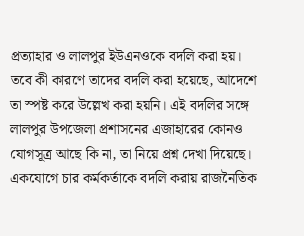প্রত্যাহার ও লালপুর ইউএনওকে বদলি করা হয়।
তবে কী কারণে তাদের বদলি করা হয়েছে, আদেশে তা স্পষ্ট করে উল্লেখ করা হয়নি। এই বদলির সঙ্গে লালপুর উপজেলা প্রশাসনের এজাহারের কোনও যোগসূত্র আছে কি না, তা নিয়ে প্রশ্ন দেখা দিয়েছে। একযোগে চার কর্মকর্তাকে বদলি করায় রাজনৈতিক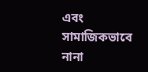এবং সামাজিকভাবে নানা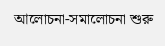আলোচনা-সমালোচনা শুরু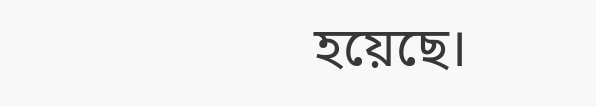হয়েছে।